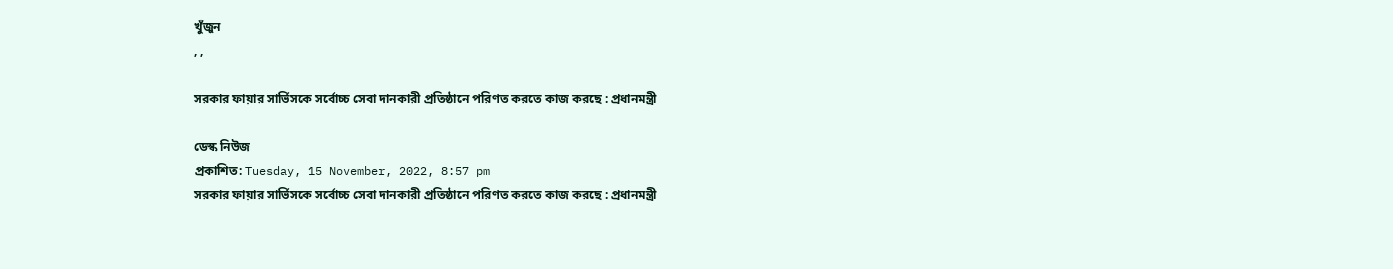খুঁজুন
, ,

সরকার ফায়ার সার্ভিসকে সর্বোচ্চ সেবা দানকারী প্রতিষ্ঠানে পরিণত করতে কাজ করছে : প্রধানমন্ত্রী

ডেস্ক নিউজ
প্রকাশিত: Tuesday, 15 November, 2022, 8:57 pm
সরকার ফায়ার সার্ভিসকে সর্বোচ্চ সেবা দানকারী প্রতিষ্ঠানে পরিণত করতে কাজ করছে : প্রধানমন্ত্রী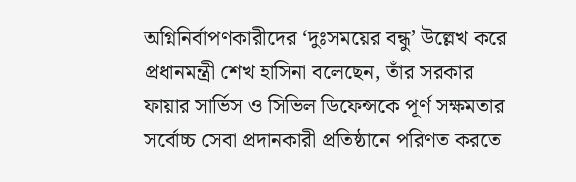অগ্নিনির্বাপণকারীদের ‘দুঃসময়ের বন্ধু’ উল্লেখ করে প্রধানমন্ত্রী শেখ হাসিনা বলেছেন, তাঁর সরকার ফায়ার সার্ভিস ও সিভিল ডিফেন্সকে পূর্ণ সক্ষমতার সর্বোচ্চ সেবা প্রদানকারী প্রতিষ্ঠানে পরিণত করতে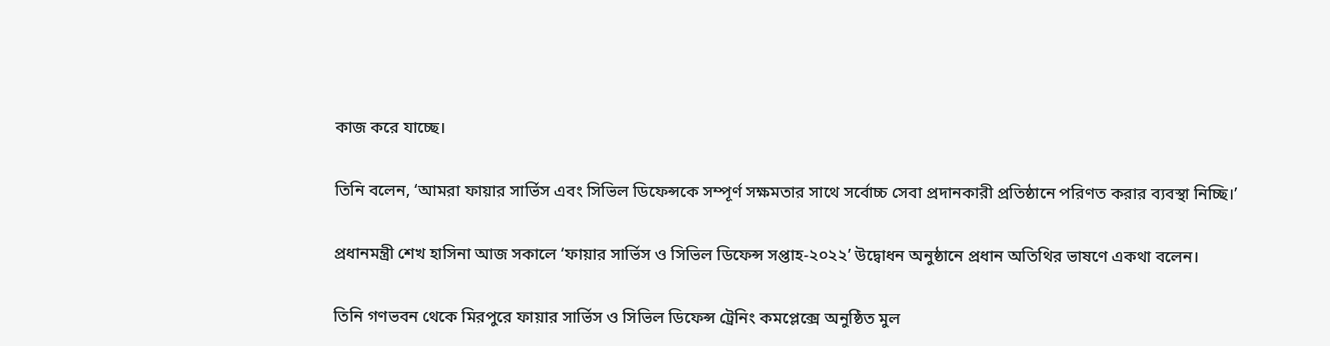কাজ করে যাচ্ছে।

তিনি বলেন, ‘আমরা ফায়ার সার্ভিস এবং সিভিল ডিফেন্সকে সম্পূর্ণ সক্ষমতার সাথে সর্বোচ্চ সেবা প্রদানকারী প্রতিষ্ঠানে পরিণত করার ব্যবস্থা নিচ্ছি।’

প্রধানমন্ত্রী শেখ হাসিনা আজ সকালে ‘ফায়ার সার্ভিস ও সিভিল ডিফেন্স সপ্তাহ-২০২২’ উদ্বোধন অনুষ্ঠানে প্রধান অতিথির ভাষণে একথা বলেন।

তিনি গণভবন থেকে মিরপুরে ফায়ার সার্ভিস ও সিভিল ডিফেন্স ট্রেনিং কমপ্লেক্সে অনুষ্ঠিত মুল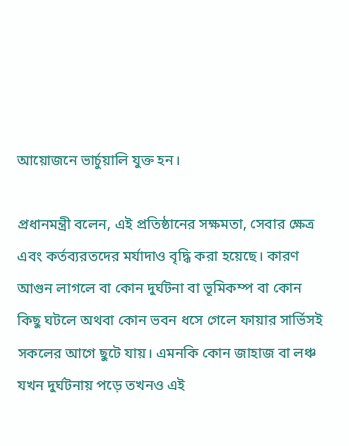আয়োজনে ভার্চুয়ালি যুক্ত হন।

প্রধানমন্ত্রী বলেন, এই প্রতিষ্ঠানের সক্ষমতা, সেবার ক্ষেত্র এবং কর্তব্যরতদের মর্যাদাও বৃদ্ধি করা হয়েছে। কারণ আগুন লাগলে বা কোন দুর্ঘটনা বা ভূমিকম্প বা কোন কিছু ঘটলে অথবা কোন ভবন ধসে গেলে ফায়ার সার্ভিসই সকলের আগে ছুটে যায়। এমনকি কোন জাহাজ বা লঞ্চ যখন দুর্ঘটনায় পড়ে তখনও এই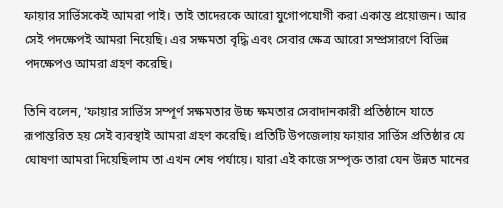ফায়ার সার্ভিসকেই আমরা পাই। তাই তাদেরকে আরো যুগোপযোগী করা একান্ত প্রয়োজন। আর সেই পদক্ষেপই আমরা নিয়েছি। এর সক্ষমতা বৃদ্ধি এবং সেবার ক্ষেত্র আরো সম্প্রসারণে বিভিন্ন পদক্ষেপও আমরা গ্রহণ করেছি।

তিনি বলেন, ‘ফায়ার সার্ভিস সম্পূর্ণ সক্ষমতার উচ্চ ক্ষমতার সেবাদানকারী প্রতিষ্ঠানে যাতে রূপান্তরিত হয় সেই ব্যবস্থাই আমরা গ্রহণ করেছি। প্রতিটি উপজেলায় ফায়ার সার্ভিস প্রতিষ্ঠার যে ঘোষণা আমরা দিয়েছিলাম তা এখন শেষ পর্যায়ে। যারা এই কাজে সম্পৃক্ত তারা যেন উন্নত মানের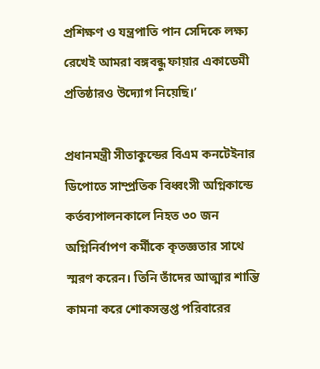প্রশিক্ষণ ও যন্ত্রপাতি পান সেদিকে লক্ষ্য রেখেই আমরা বঙ্গবন্ধু ফায়ার একাডেমী প্রতিষ্ঠারও উদ্যোগ নিয়েছি।’

প্রধানমন্ত্রী সীতাকুন্ডের বিএম কনটেইনার ডিপোতে সাম্প্রতিক বিধ্বংসী অগ্নিকান্ডে কর্তব্যপালনকালে নিহত ৩০ জন অগ্নিনির্বাপণ কর্মীকে কৃতজ্ঞতার সাথে স্মরণ করেন। তিনি তাঁদের আত্মার শান্তি কামনা করে শোকসন্তপ্ত পরিবারের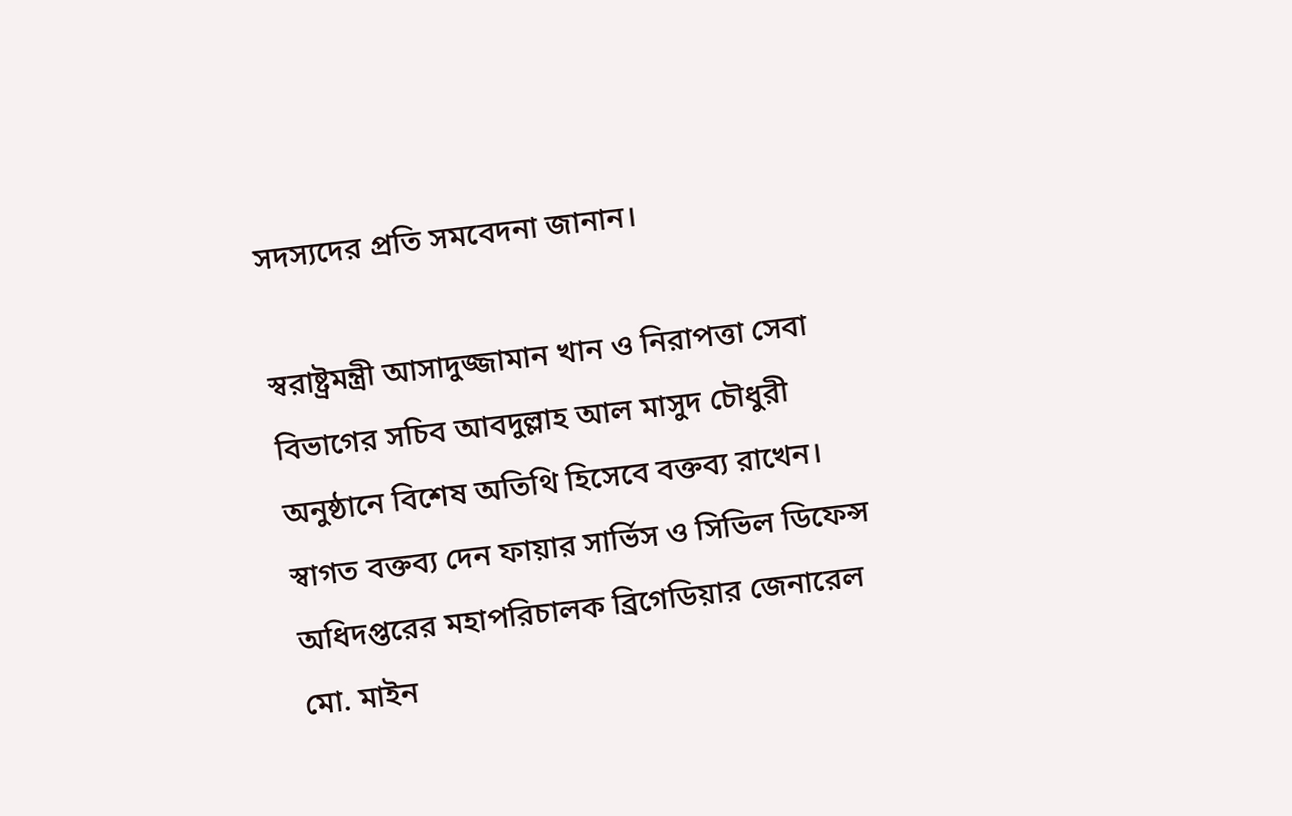সদস্যদের প্রতি সমবেদনা জানান।

স্বরাষ্ট্রমন্ত্রী আসাদুজ্জামান খান ও নিরাপত্তা সেবা বিভাগের সচিব আবদুল্লাহ আল মাসুদ চৌধুরী অনুষ্ঠানে বিশেষ অতিথি হিসেবে বক্তব্য রাখেন। স্বাগত বক্তব্য দেন ফায়ার সার্ভিস ও সিভিল ডিফেন্স অধিদপ্তরের মহাপরিচালক ব্রিগেডিয়ার জেনারেল মো. মাইন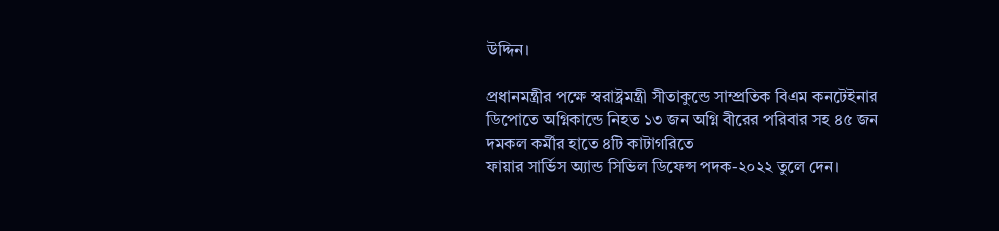উদ্দিন।

প্রধানমন্ত্রীর পক্ষে স্বরাষ্ট্রমন্ত্রী সীতাকুন্ডে সাম্প্রতিক বিএম কনটেইনার ডিপোতে অগ্নিকান্ডে নিহত ১৩ জন অগ্নি বীরের পরিবার সহ ৪৫ জন দমকল কর্মীর হাতে ৪টি কাটাগরিতে
ফায়ার সার্ভিস অ্যান্ড সিভিল ডিফেন্স পদক-২০২২ তুলে দেন।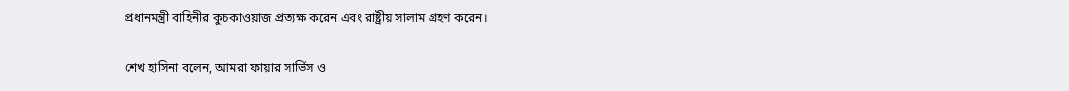প্রধানমন্ত্রী বাহিনীর কুচকাওয়াজ প্রত্যক্ষ করেন এবং রাষ্ট্রীয় সালাম গ্রহণ করেন।

শেখ হাসিনা বলেন, আমরা ফায়ার সার্ভিস ও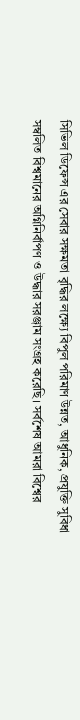সিভিল ডিফেন্স এর সেবার সক্ষমতা বৃদ্ধির লক্ষ্যে বিপুল পরিমাণ উন্নত, আধুনিক, প্রযুক্তি সুবিধা সম্বলিত বিশ্বমানের অগ্নিনির্বাপণ ও উদ্ধার সরঞ্জাম সংগ্রহ করেছি। সর্বশেষ আমরা বিশ্বের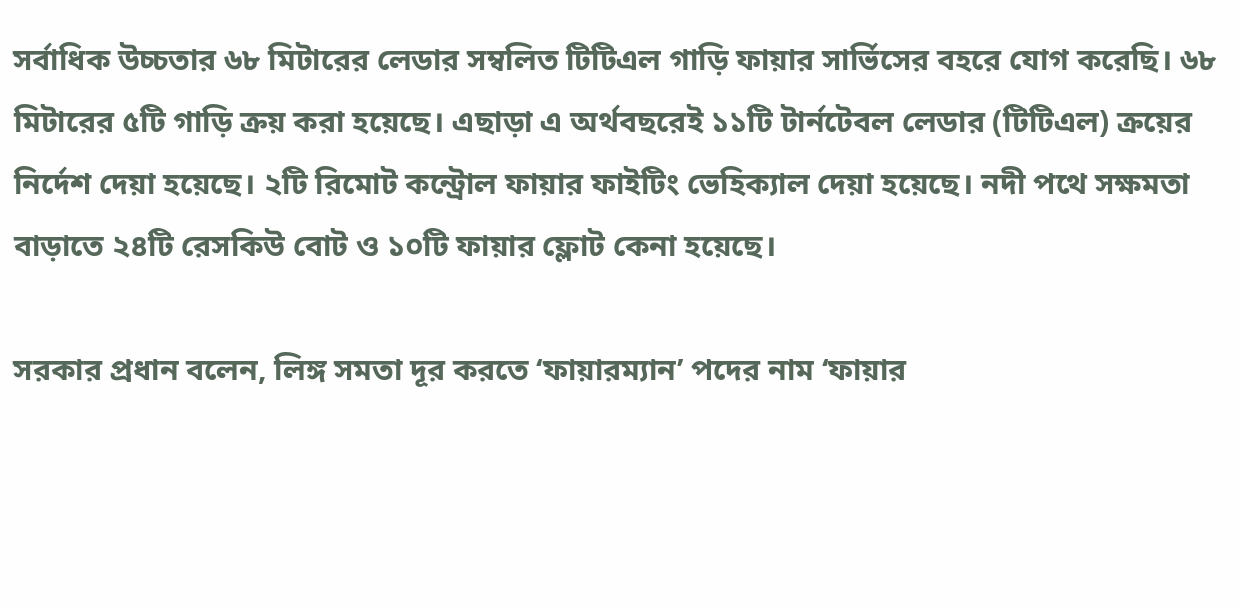সর্বাধিক উচ্চতার ৬৮ মিটারের লেডার সম্বলিত টিটিএল গাড়ি ফায়ার সার্ভিসের বহরে যোগ করেছি। ৬৮ মিটারের ৫টি গাড়ি ক্রয় করা হয়েছে। এছাড়া এ অর্থবছরেই ১১টি টার্নটেবল লেডার (টিটিএল) ক্রয়ের নির্দেশ দেয়া হয়েছে। ২টি রিমোট কন্ট্রোল ফায়ার ফাইটিং ভেহিক্যাল দেয়া হয়েছে। নদী পথে সক্ষমতা বাড়াতে ২৪টি রেসকিউ বোট ও ১০টি ফায়ার ফ্লোট কেনা হয়েছে।

সরকার প্রধান বলেন, লিঙ্গ সমতা দূর করতে ‘ফায়ারম্যান’ পদের নাম ‘ফায়ার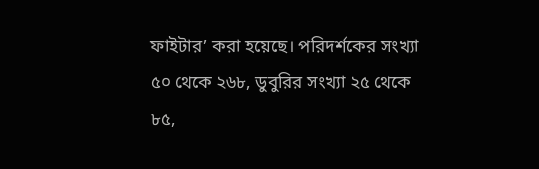ফাইটার’ করা হয়েছে। পরিদর্শকের সংখ্যা ৫০ থেকে ২৬৮, ডুবুরির সংখ্যা ২৫ থেকে ৮৫,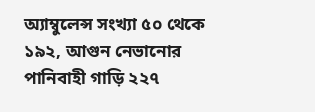অ্যাম্বুলেন্স সংখ্যা ৫০ থেকে ১৯২, আগুন নেভানোর পানিবাহী গাড়ি ২২৭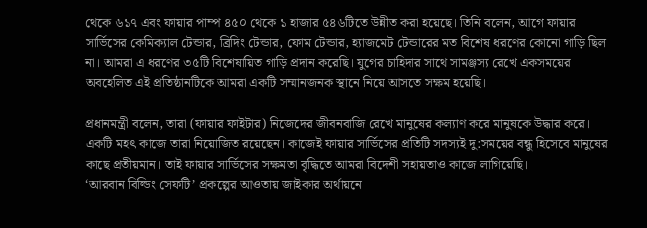থেকে ৬১৭ এবং ফায়ার পাম্প ৪৫০ থেকে ১ হাজার ৫৪৬টিতে উন্নীত করা হয়েছে। তিনি বলেন, আগে ফায়ার সার্ভিসের কেমিক্যাল টেন্ডার, ব্রিদিং টেন্ডার, ফোম টেন্ডার, হ্যাজমেট টেন্ডারের মত বিশেষ ধরণের কোনো গাড়ি ছিল না। আমরা এ ধরণের ৩৫টি বিশেষায়িত গাড়ি প্রদান করেছি। যুগের চাহিদার সাথে সামঞ্জস্য রেখে একসময়ের অবহেলিত এই প্রতিষ্ঠানটিকে আমরা একটি সম্মানজনক স্থানে নিয়ে আসতে সক্ষম হয়েছি।

প্রধানমন্ত্রী বলেন, তারা (ফায়ার ফাইটার) নিজেদের জীবনবাজি রেখে মানুষের কল্যাণ করে মানুষকে উদ্ধার করে। একটি মহৎ কাজে তারা নিয়োজিত রয়েছেন। কাজেই ফায়ার সার্ভিসের প্রতিটি সদস্যই দু:সময়ের বন্ধু হিসেবে মানুষের কাছে প্রতীয়মান। তাই ফায়ার সার্ভিসের সক্ষমতা বৃদ্ধিতে আমরা বিদেশী সহায়তাও কাজে লাগিয়েছি।
‘আরবান বিল্ডিং সেফটি’ প্রকল্পের আওতায় জাইকার অর্থায়নে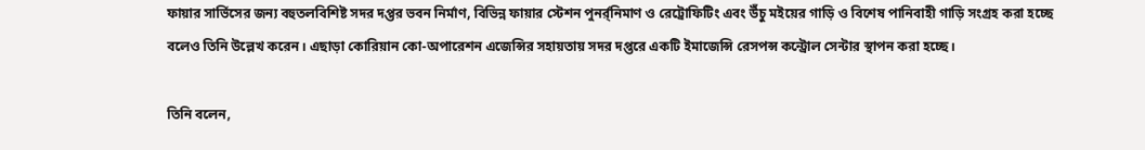ফায়ার সার্ভিসের জন্য বহুতলবিশিষ্ট সদর দপ্তর ভবন নির্মাণ, বিভিন্ন ফায়ার স্টেশন পুনর্র্নিমাণ ও রেট্রোফিটিং এবং উঁচু মইয়ের গাড়ি ও বিশেষ পানিবাহী গাড়ি সংগ্রহ করা হচ্ছে বলেও তিনি উল্লেখ করেন। এছাড়া কোরিয়ান কো-অপারেশন এজেন্সির সহায়তায় সদর দপ্তরে একটি ইমাজেন্সি রেসপন্স কন্ট্রোল সেন্টার স্থাপন করা হচ্ছে।

তিনি বলেন,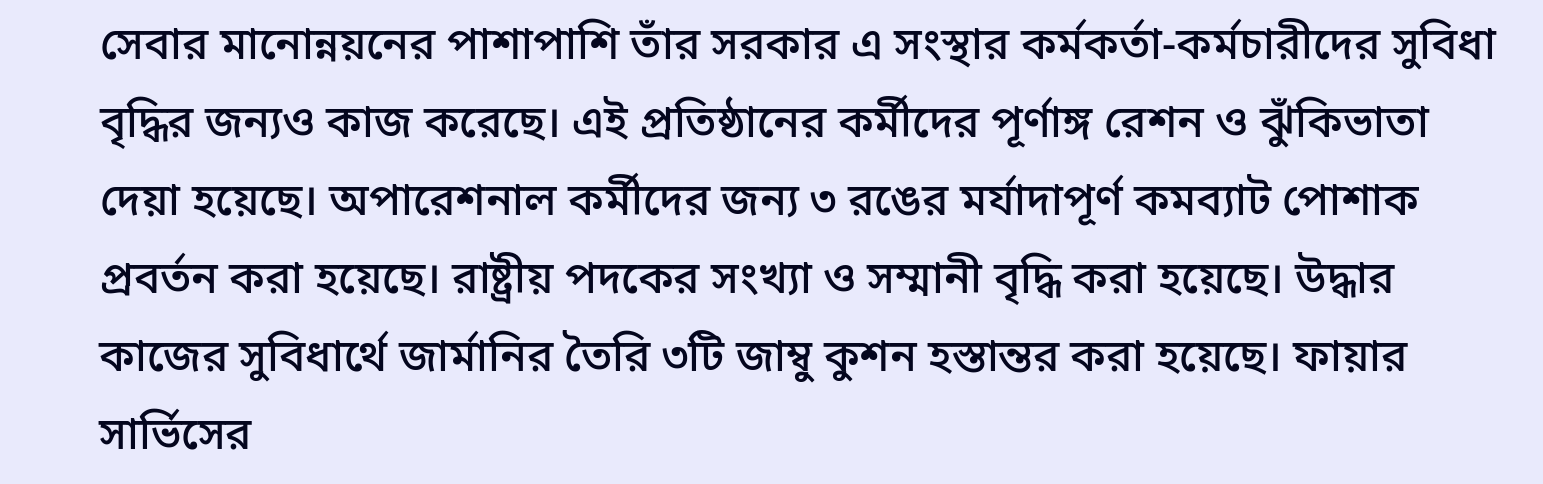সেবার মানোন্নয়নের পাশাপাশি তাঁর সরকার এ সংস্থার কর্মকর্তা-কর্মচারীদের সুবিধা বৃদ্ধির জন্যও কাজ করেছে। এই প্রতিষ্ঠানের কর্মীদের পূর্ণাঙ্গ রেশন ও ঝুঁকিভাতা দেয়া হয়েছে। অপারেশনাল কর্মীদের জন্য ৩ রঙের মর্যাদাপূর্ণ কমব্যাট পোশাক প্রবর্তন করা হয়েছে। রাষ্ট্রীয় পদকের সংখ্যা ও সম্মানী বৃদ্ধি করা হয়েছে। উদ্ধার কাজের সুবিধার্থে জার্মানির তৈরি ৩টি জাম্বু কুশন হস্তান্তর করা হয়েছে। ফায়ার সার্ভিসের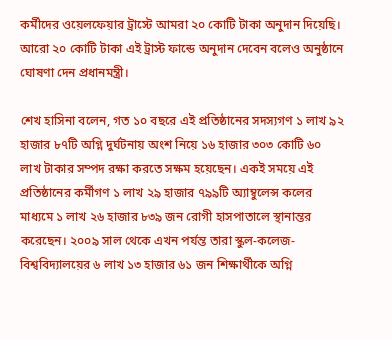কর্মীদের ওয়েলফেয়ার ট্রাস্টে আমরা ২০ কোটি টাকা অনুদান দিয়েছি। আরো ২০ কোটি টাকা এই ট্রাস্ট ফান্ডে অনুদান দেবেন বলেও অনুষ্ঠানে ঘোষণা দেন প্রধানমন্ত্রী।

শেখ হাসিনা বলেন, গত ১০ বছরে এই প্রতিষ্ঠানের সদস্যগণ ১ লাখ ৯২ হাজার ৮৭টি অগ্নি দুর্ঘটনায় অংশ নিয়ে ১৬ হাজার ৩০৩ কোটি ৬০ লাখ টাকার সম্পদ রক্ষা করতে সক্ষম হয়েছেন। একই সময়ে এই প্রতিষ্ঠানের কর্মীগণ ১ লাখ ২৯ হাজার ৭৯৯টি অ্যাম্বুলেন্স কলের মাধ্যমে ১ লাখ ২৬ হাজার ৮৩৯ জন রোগী হাসপাতালে স্থানান্তর করেছেন। ২০০৯ সাল থেকে এখন পর্যন্ত তারা স্কুল-কলেজ-বিশ্ববিদ্যালয়ের ৬ লাখ ১৩ হাজার ৬১ জন শিক্ষার্থীকে অগ্নি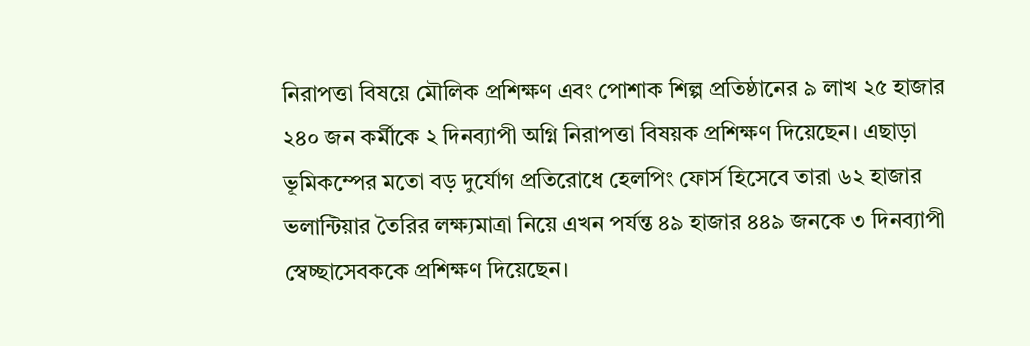নিরাপত্তা বিষয়ে মৌলিক প্রশিক্ষণ এবং পোশাক শিল্প প্রতিষ্ঠানের ৯ লাখ ২৫ হাজার ২৪০ জন কর্মীকে ২ দিনব্যাপী অগ্নি নিরাপত্তা বিষয়ক প্রশিক্ষণ দিয়েছেন। এছাড়া ভূমিকম্পের মতো বড় দুর্যোগ প্রতিরোধে হেলপিং ফোর্স হিসেবে তারা ৬২ হাজার ভলান্টিয়ার তৈরির লক্ষ্যমাত্রা নিয়ে এখন পর্যন্ত ৪৯ হাজার ৪৪৯ জনকে ৩ দিনব্যাপী স্বেচ্ছাসেবককে প্রশিক্ষণ দিয়েছেন।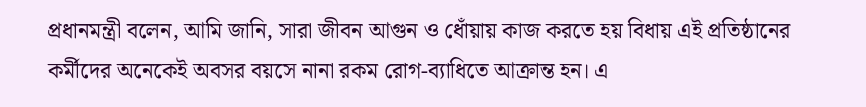প্রধানমন্ত্রী বলেন, আমি জানি, সারা জীবন আগুন ও ধোঁয়ায় কাজ করতে হয় বিধায় এই প্রতিষ্ঠানের কর্মীদের অনেকেই অবসর বয়সে নানা রকম রোগ-ব্যাধিতে আক্রান্ত হন। এ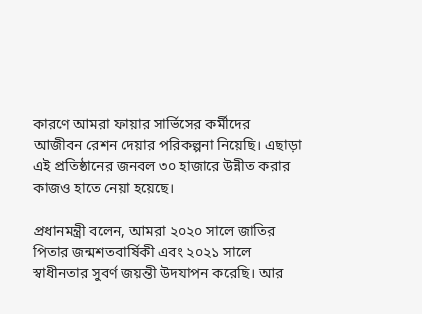কারণে আমরা ফায়ার সার্ভিসের কর্মীদের আজীবন রেশন দেয়ার পরিকল্পনা নিয়েছি। এছাড়া এই প্রতিষ্ঠানের জনবল ৩০ হাজারে উন্নীত করার কাজও হাতে নেয়া হয়েছে।

প্রধানমন্ত্রী বলেন, আমরা ২০২০ সালে জাতির পিতার জন্মশতবার্ষিকী এবং ২০২১ সালে স্বাধীনতার সুবর্ণ জয়ন্তী উদযাপন করেছি। আর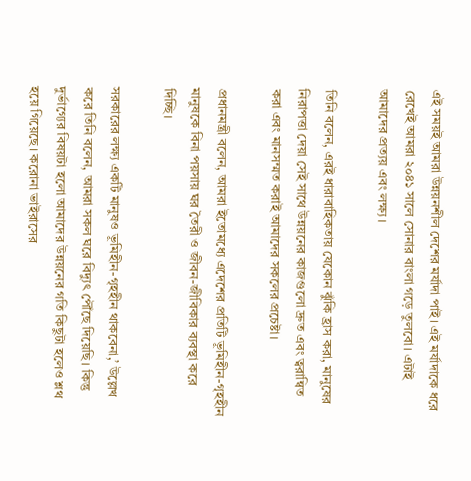এই সময়ই আমরা উন্নয়নশীল দেশের মর্যাদা পাই। এই মর্যাদাকে ধরে রেখেই আমরা ২০৪১ সালে সোনার বাংলা গড়ে তুলবো। এটাই আমাদের প্রত্যয় এবং লক্ষ্য।

তিনি বলেন, এরই ধারাবাহিকতায় যেকোন ঝুঁকি হ্রাস করা, মানুষের নিরাপত্তা দেয়া সেই সাথে উন্নয়নের কাজগুলো দ্রুত এবং ত্বরান্বিত করা এবং মানসম্মত করাই আমাদের সকলের প্রচেষ্টা।

প্রধানমন্ত্রী বলেন, আমরা ইতোমধ্যে এদেশের প্রতিটি ভূমিহীন-গৃহহীন মানুষকে বিনা পয়সায় ঘর তৈরী ও জীবন-জীবিকার ব্যবস্থা করে দিচ্ছি।

সরকারের লক্ষ্য একটি মানুষও ভূমিহীন-গৃহহীন থাকবেনা,’ উল্লেখ করে তিনি বলেন, আমরা সকল ঘরে বিদ্যুৎ পৌঁছে দিয়েছি। কিন্তু দুর্ভাগ্যের বিষয়টা হলো আমাদের উন্নয়নের গতি কিছুটা হলেও শ্লথ হয়ে গিয়েছে। করোনা ভাইরাসের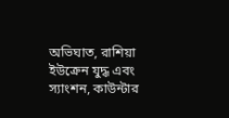অভিঘাত, রাশিয়া ইউক্রেন যুদ্ধ এবং স্যাংশন, কাউন্টার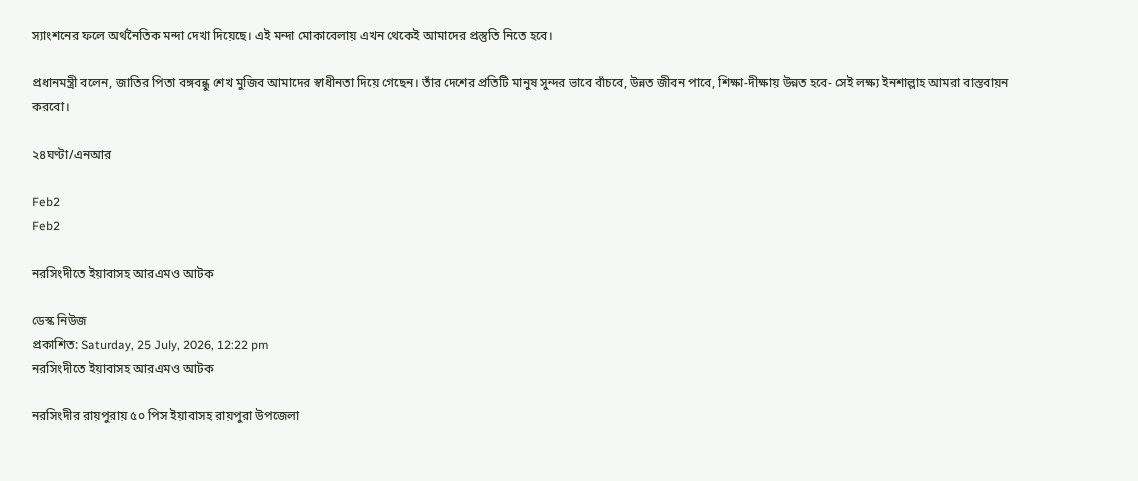স্যাংশনের ফলে অর্থনৈতিক মন্দা দেখা দিয়েছে। এই মন্দা মোকাবেলায় এখন থেকেই আমাদের প্রস্তুতি নিতে হবে।

প্রধানমন্ত্রী বলেন, জাতির পিতা বঙ্গবন্ধু শেখ মুজিব আমাদের স্বাধীনতা দিয়ে গেছেন। তাঁর দেশের প্রতিটি মানুষ সুন্দর ভাবে বাঁচবে, উন্নত জীবন পাবে, শিক্ষা-দীক্ষায় উন্নত হবে- সেই লক্ষ্য ইনশাল্লাহ আমরা বাস্তবায়ন করবো।

২৪ঘণ্টা/এনআর

Feb2
Feb2

নরসিংদীতে ইয়াবাসহ আরএমও আটক

ডেস্ক নিউজ
প্রকাশিত: Saturday, 25 July, 2026, 12:22 pm
নরসিংদীতে ইয়াবাসহ আরএমও আটক

নরসিংদীর রায়পুরায় ৫০ পিস ইয়াবাসহ রায়পুরা উপজেলা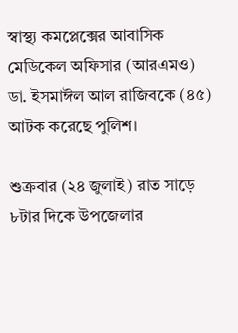স্বাস্থ্য কমপ্লেক্সের আবাসিক মেডিকেল অফিসার (আরএমও) ডা. ইসমাঈল আল রাজিবকে (৪৫) আটক করেছে পুলিশ।

শুক্রবার (২৪ জুলাই) রাত সাড়ে ৮টার দিকে উপজেলার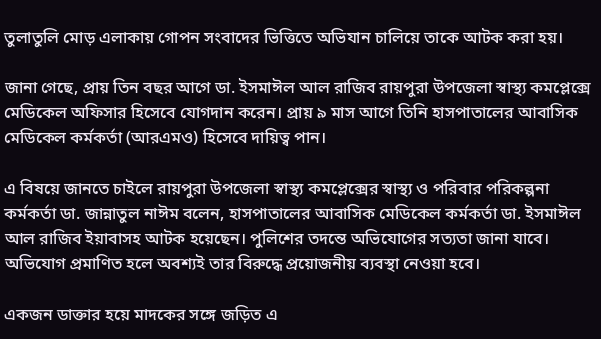তুলাতুলি মোড় এলাকায় গোপন সংবাদের ভিত্তিতে অভিযান চালিয়ে তাকে আটক করা হয়।

জানা গেছে, প্রায় তিন বছর আগে ডা. ইসমাঈল আল রাজিব রায়পুরা উপজেলা স্বাস্থ্য কমপ্লেক্সে মেডিকেল অফিসার হিসেবে যোগদান করেন। প্রায় ৯ মাস আগে তিনি হাসপাতালের আবাসিক মেডিকেল কর্মকর্তা (আরএমও) হিসেবে দায়িত্ব পান।

এ বিষয়ে জানতে চাইলে রায়পুরা উপজেলা স্বাস্থ্য কমপ্লেক্সের স্বাস্থ্য ও পরিবার পরিকল্পনা কর্মকর্তা ডা. জান্নাতুল নাঈম বলেন, হাসপাতালের আবাসিক মেডিকেল কর্মকর্তা ডা. ইসমাঈল আল রাজিব ইয়াবাসহ আটক হয়েছেন। পুলিশের তদন্তে অভিযোগের সত্যতা জানা যাবে। অভিযোগ প্রমাণিত হলে অবশ্যই তার বিরুদ্ধে প্রয়োজনীয় ব্যবস্থা নেওয়া হবে।

একজন ডাক্তার হয়ে মাদকের সঙ্গে জড়িত এ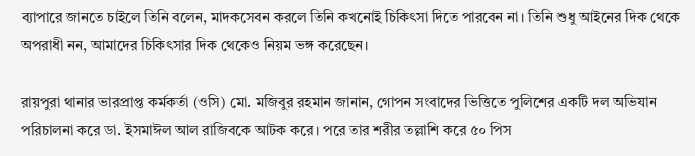ব্যাপারে জানতে চাইলে তিনি বলেন, মাদকসেবন করলে তিনি কখনোই চিকিৎসা দিতে পারবেন না। তিনি শুধু আইনের দিক থেকে অপরাধী নন, আমাদের চিকিৎসার দিক থেকেও নিয়ম ভঙ্গ করেছেন।

রায়পুরা থানার ভারপ্রাপ্ত কর্মকর্তা (ওসি) মো. মজিবুর রহমান জানান, গোপন সংবাদের ভিত্তিতে পুলিশের একটি দল অভিযান পরিচালনা করে ডা. ইসমাঈল আল রাজিবকে আটক করে। পরে তার শরীর তল্লাশি করে ৫০ পিস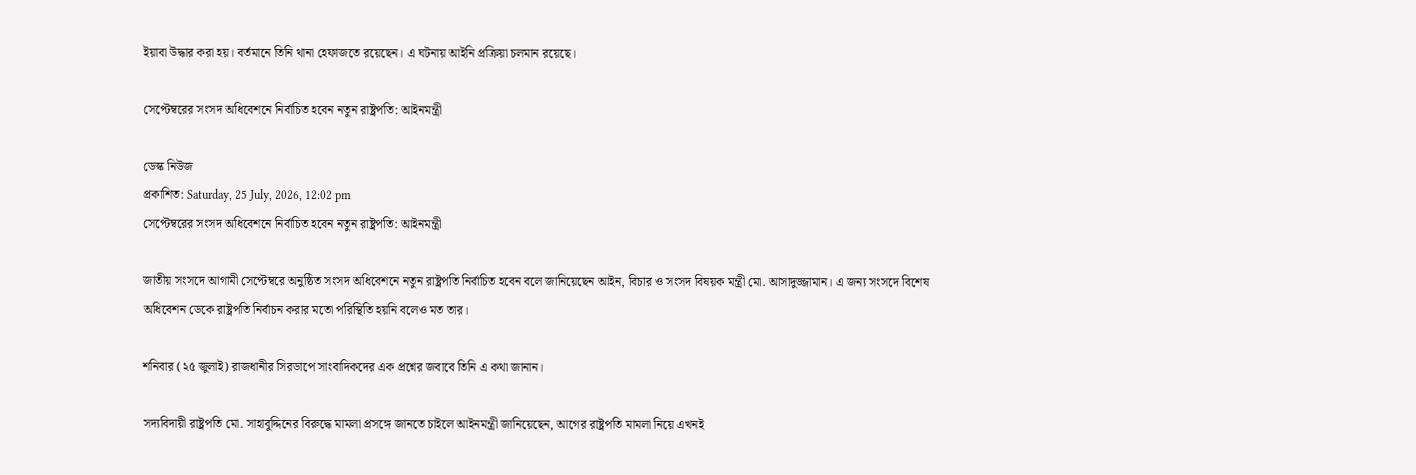ইয়াবা উদ্ধার করা হয়। বর্তমানে তিনি থানা হেফাজতে রয়েছেন। এ ঘটনায় আইনি প্রক্রিয়া চলমান রয়েছে।

সেপ্টেম্বরের সংসদ অধিবেশনে নির্বাচিত হবেন নতুন রাষ্ট্রপতি: আইনমন্ত্রী

ডেস্ক নিউজ
প্রকাশিত: Saturday, 25 July, 2026, 12:02 pm
সেপ্টেম্বরের সংসদ অধিবেশনে নির্বাচিত হবেন নতুন রাষ্ট্রপতি: আইনমন্ত্রী

জাতীয় সংসদে আগামী সেপ্টেম্বরে অনুষ্ঠিত সংসদ অধিবেশনে নতুন রাষ্ট্রপতি নির্বাচিত হবেন বলে জানিয়েছেন আইন, বিচার ও সংসদ বিষয়ক মন্ত্রী মো. আসাদুজ্জামান। এ জন্য সংসদে বিশেষ অধিবেশন ডেকে রাষ্ট্রপতি নির্বাচন করার মতো পরিস্থিতি হয়নি বলেও মত তার।

শনিবার (২৫ জুলাই) রাজধানীর সিরডাপে সাংবাদিকদের এক প্রশ্নের জবাবে তিনি এ কথা জানান।

সদ্যবিদায়ী রাষ্ট্রপতি মো. সাহাবুদ্দিনের বিরুদ্ধে মামলা প্রসঙ্গে জানতে চাইলে আইনমন্ত্রী জানিয়েছেন, আগের রাষ্ট্রপতি মামলা নিয়ে এখনই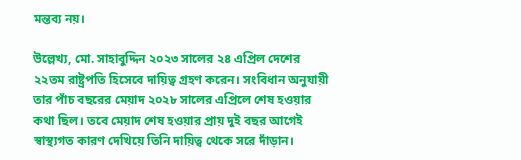মন্তব্য নয়।

উল্লেখ্য, মো. সাহাবুদ্দিন ২০২৩ সালের ২৪ এপ্রিল দেশের ২২তম রাষ্ট্রপতি হিসেবে দায়িত্ব গ্রহণ করেন। সংবিধান অনুযায়ী তার পাঁচ বছরের মেয়াদ ২০২৮ সালের এপ্রিলে শেষ হওয়ার কথা ছিল। তবে মেয়াদ শেষ হওয়ার প্রায় দুই বছর আগেই স্বাস্থ্যগত কারণ দেখিয়ে তিনি দায়িত্ব থেকে সরে দাঁড়ান।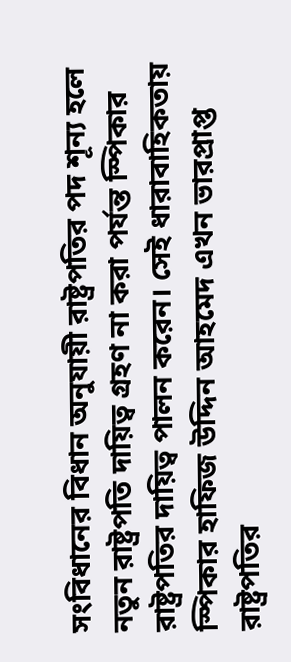সংবিধানের বিধান অনুযায়ী রাষ্ট্রপতির পদ শূন্য হলে নতুন রাষ্ট্রপতি দায়িত্ব গ্রহণ না করা পর্যন্ত স্পিকার রাষ্ট্রপতির দায়িত্ব পালন করেন। সেই ধারাবাহিকতায় স্পিকার হাফিজ উদ্দিন আহমেদ এখন ভারপ্রাপ্ত রাষ্ট্রপতির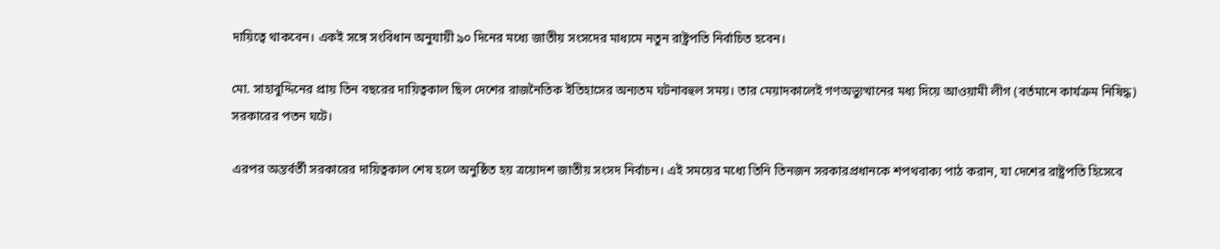দায়িত্বে থাকবেন। একই সঙ্গে সংবিধান অনুযায়ী ৯০ দিনের মধ্যে জাতীয় সংসদের মাধ্যমে নতুন রাষ্ট্রপতি নির্বাচিত হবেন।

মো. সাহাবুদ্দিনের প্রায় তিন বছরের দায়িত্বকাল ছিল দেশের রাজনৈতিক ইতিহাসের অন্যতম ঘটনাবহুল সময়। তার মেয়াদকালেই গণঅভ্যুত্থানের মধ্য দিয়ে আওয়ামী লীগ (বর্তমানে কার্যক্রম নিষিদ্ধ) সরকারের পতন ঘটে।

এরপর অন্তর্বর্তী সরকারের দায়িত্বকাল শেষ হলে অনুষ্ঠিত হয় ত্রয়োদশ জাতীয় সংসদ নির্বাচন। এই সময়ের মধ্যে তিনি তিনজন সরকারপ্রধানকে শপথবাক্য পাঠ করান, যা দেশের রাষ্ট্রপতি হিসেবে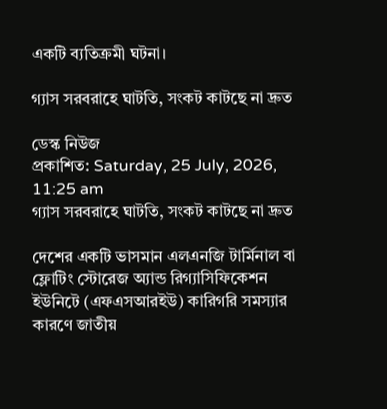একটি ব্যতিক্রমী ঘটনা।

গ্যাস সরবরাহে ঘাটতি, সংকট কাটছে না দ্রুত

ডেস্ক নিউজ
প্রকাশিত: Saturday, 25 July, 2026, 11:25 am
গ্যাস সরবরাহে ঘাটতি, সংকট কাটছে না দ্রুত

দেশের একটি ভাসমান এলএনজি টার্মিনাল বা ফ্লোটিং স্টোরেজ অ্যান্ড রিগ্যাসিফিকেশন ইউনিটে (এফএসআরইউ) কারিগরি সমস্যার কারণে জাতীয়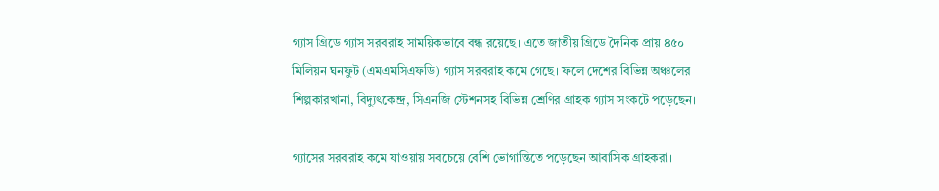গ্যাস গ্রিডে গ্যাস সরবরাহ সাময়িকভাবে বন্ধ রয়েছে। এতে জাতীয় গ্রিডে দৈনিক প্রায় ৪৫০ মিলিয়ন ঘনফুট (এমএমসিএফডি) গ্যাস সরবরাহ কমে গেছে। ফলে দেশের বিভিন্ন অঞ্চলের শিল্পকারখানা, বিদ্যুৎকেন্দ্র, সিএনজি স্টেশনসহ বিভিন্ন শ্রেণির গ্রাহক গ্যাস সংকটে পড়েছেন।

গ্যাসের সরবরাহ কমে যাওয়ায় সবচেয়ে বেশি ভোগান্তিতে পড়েছেন আবাসিক গ্রাহকরা।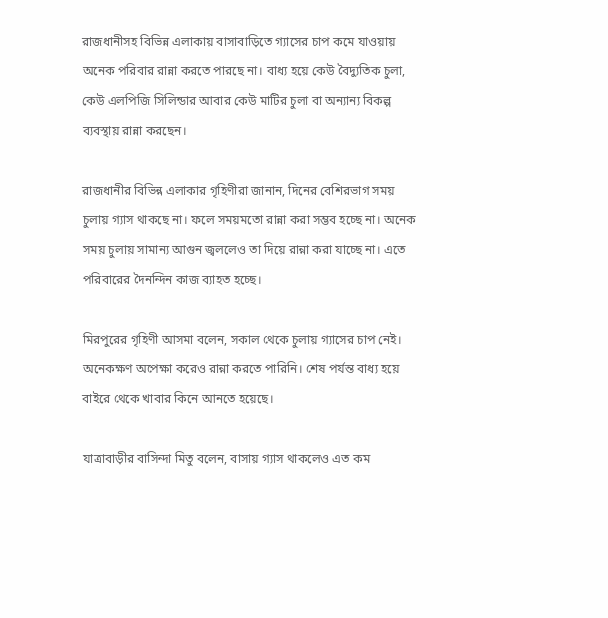রাজধানীসহ বিভিন্ন এলাকায় বাসাবাড়িতে গ্যাসের চাপ কমে যাওয়ায় অনেক পরিবার রান্না করতে পারছে না। বাধ্য হয়ে কেউ বৈদ্যুতিক চুলা, কেউ এলপিজি সিলিন্ডার আবার কেউ মাটির চুলা বা অন্যান্য বিকল্প ব্যবস্থায় রান্না করছেন।

রাজধানীর বিভিন্ন এলাকার গৃহিণীরা জানান, দিনের বেশিরভাগ সময় চুলায় গ্যাস থাকছে না। ফলে সময়মতো রান্না করা সম্ভব হচ্ছে না। অনেক সময় চুলায় সামান্য আগুন জ্বললেও তা দিয়ে রান্না করা যাচ্ছে না। এতে পরিবারের দৈনন্দিন কাজ ব্যাহত হচ্ছে।

মিরপুরের গৃহিণী আসমা বলেন, সকাল থেকে চুলায় গ্যাসের চাপ নেই। অনেকক্ষণ অপেক্ষা করেও রান্না করতে পারিনি। শেষ পর্যন্ত বাধ্য হয়ে বাইরে থেকে খাবার কিনে আনতে হয়েছে।

যাত্রাবাড়ীর বাসিন্দা মিতু বলেন, বাসায় গ্যাস থাকলেও এত কম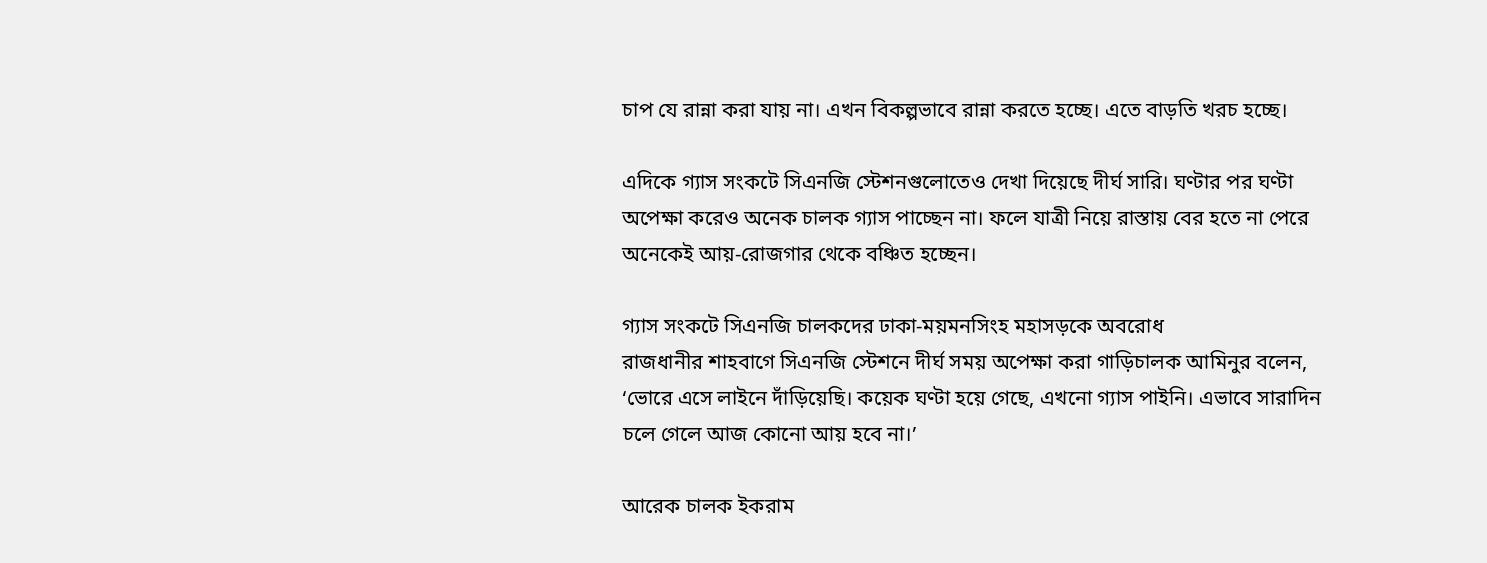চাপ যে রান্না করা যায় না। এখন বিকল্পভাবে রান্না করতে হচ্ছে। এতে বাড়তি খরচ হচ্ছে।

এদিকে গ্যাস সংকটে সিএনজি স্টেশনগুলোতেও দেখা দিয়েছে দীর্ঘ সারি। ঘণ্টার পর ঘণ্টা অপেক্ষা করেও অনেক চালক গ্যাস পাচ্ছেন না। ফলে যাত্রী নিয়ে রাস্তায় বের হতে না পেরে অনেকেই আয়-রোজগার থেকে বঞ্চিত হচ্ছেন।

গ্যাস সংকটে সিএনজি চালকদের ঢাকা-ময়মনসিংহ মহাসড়কে অবরোধ
রাজধানীর শাহবাগে সিএনজি স্টেশনে দীর্ঘ সময় অপেক্ষা করা গাড়িচালক আমিনুর বলেন, ‘ভোরে এসে লাইনে দাঁড়িয়েছি। কয়েক ঘণ্টা হয়ে গেছে, এখনো গ্যাস পাইনি। এভাবে সারাদিন চলে গেলে আজ কোনো আয় হবে না।’

আরেক চালক ইকরাম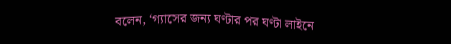বলেন, ‘গ্যাসের জন্য ঘণ্টার পর ঘণ্টা লাইনে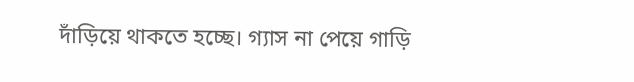দাঁড়িয়ে থাকতে হচ্ছে। গ্যাস না পেয়ে গাড়ি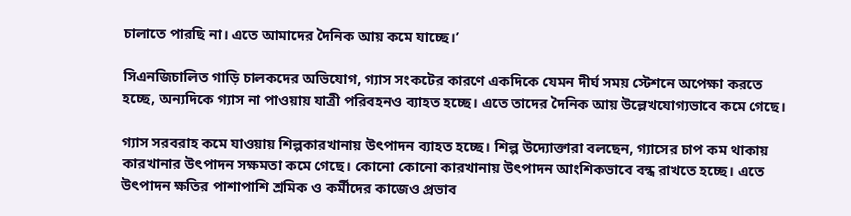চালাতে পারছি না। এতে আমাদের দৈনিক আয় কমে যাচ্ছে।’

সিএনজিচালিত গাড়ি চালকদের অভিযোগ, গ্যাস সংকটের কারণে একদিকে যেমন দীর্ঘ সময় স্টেশনে অপেক্ষা করতে হচ্ছে, অন্যদিকে গ্যাস না পাওয়ায় যাত্রী পরিবহনও ব্যাহত হচ্ছে। এতে তাদের দৈনিক আয় উল্লেখযোগ্যভাবে কমে গেছে।

গ্যাস সরবরাহ কমে যাওয়ায় শিল্পকারখানায় উৎপাদন ব্যাহত হচ্ছে। শিল্প উদ্যোক্তারা বলছেন, গ্যাসের চাপ কম থাকায় কারখানার উৎপাদন সক্ষমতা কমে গেছে। কোনো কোনো কারখানায় উৎপাদন আংশিকভাবে বন্ধ রাখতে হচ্ছে। এতে উৎপাদন ক্ষতির পাশাপাশি শ্রমিক ও কর্মীদের কাজেও প্রভাব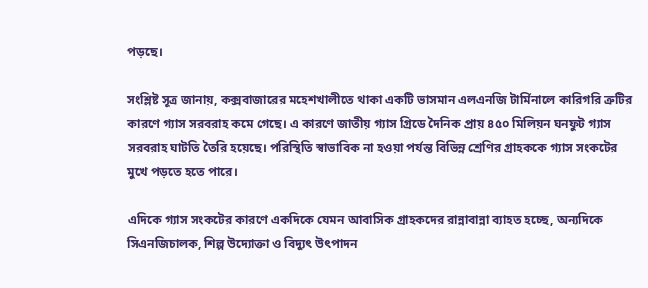পড়ছে।

সংশ্লিষ্ট সূত্র জানায়, কক্সবাজারের মহেশখালীতে থাকা একটি ভাসমান এলএনজি টার্মিনালে কারিগরি ত্রুটির কারণে গ্যাস সরবরাহ কমে গেছে। এ কারণে জাতীয় গ্যাস গ্রিডে দৈনিক প্রায় ৪৫০ মিলিয়ন ঘনফুট গ্যাস সরবরাহ ঘাটতি তৈরি হয়েছে। পরিস্থিতি স্বাভাবিক না হওয়া পর্যন্ত বিভিন্ন শ্রেণির গ্রাহককে গ্যাস সংকটের মুখে পড়তে হতে পারে।

এদিকে গ্যাস সংকটের কারণে একদিকে যেমন আবাসিক গ্রাহকদের রান্নাবান্না ব্যাহত হচ্ছে, অন্যদিকে সিএনজিচালক, শিল্প উদ্যোক্তা ও বিদ্যুৎ উৎপাদন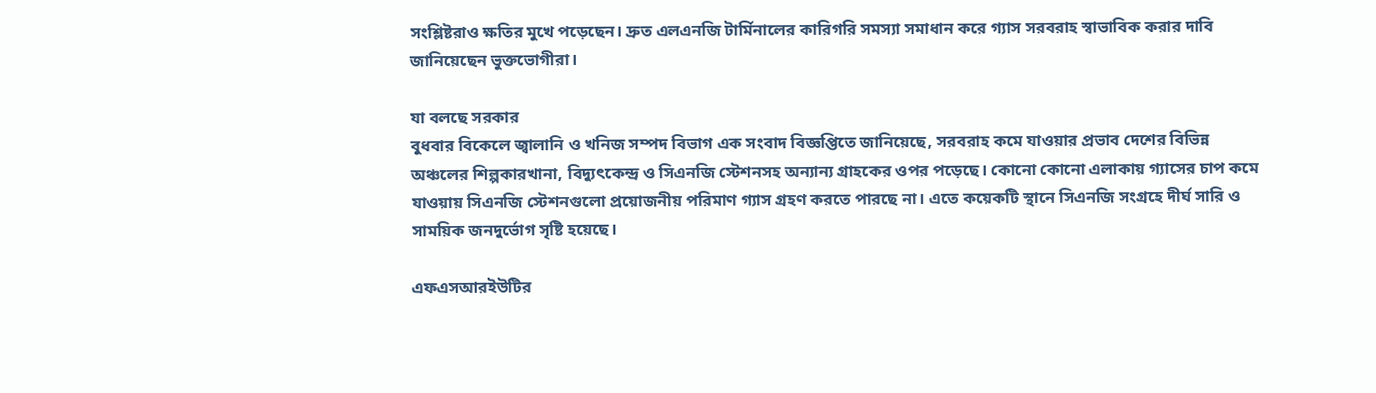সংশ্লিষ্টরাও ক্ষতির মুখে পড়েছেন। দ্রুত এলএনজি টার্মিনালের কারিগরি সমস্যা সমাধান করে গ্যাস সরবরাহ স্বাভাবিক করার দাবি জানিয়েছেন ভুক্তভোগীরা।

যা বলছে সরকার
বুধবার বিকেলে জ্বালানি ও খনিজ সম্পদ বিভাগ এক সংবাদ বিজ্ঞপ্তিতে জানিয়েছে, সরবরাহ কমে যাওয়ার প্রভাব দেশের বিভিন্ন অঞ্চলের শিল্পকারখানা, বিদ্যুৎকেন্দ্র ও সিএনজি স্টেশনসহ অন্যান্য গ্রাহকের ওপর পড়েছে। কোনো কোনো এলাকায় গ্যাসের চাপ কমে যাওয়ায় সিএনজি স্টেশনগুলো প্রয়োজনীয় পরিমাণ গ্যাস গ্রহণ করতে পারছে না। এতে কয়েকটি স্থানে সিএনজি সংগ্রহে দীর্ঘ সারি ও সাময়িক জনদুর্ভোগ সৃষ্টি হয়েছে।

এফএসআরইউটির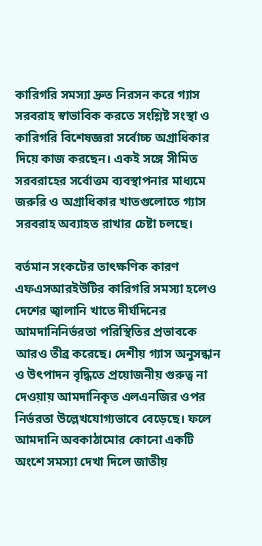কারিগরি সমস্যা দ্রুত নিরসন করে গ্যাস সরবরাহ স্বাভাবিক করতে সংশ্লিষ্ট সংস্থা ও কারিগরি বিশেষজ্ঞরা সর্বোচ্চ অগ্রাধিকার দিয়ে কাজ করছেন। একই সঙ্গে সীমিত সরবরাহের সর্বোত্তম ব্যবস্থাপনার মাধ্যমে জরুরি ও অগ্রাধিকার খাতগুলোতে গ্যাস সরবরাহ অব্যাহত রাখার চেষ্টা চলছে।

বর্তমান সংকটের তাৎক্ষণিক কারণ এফএসআরইউটির কারিগরি সমস্যা হলেও দেশের জ্বালানি খাতে দীর্ঘদিনের আমদানিনির্ভরতা পরিস্থিতির প্রভাবকে আরও তীব্র করেছে। দেশীয় গ্যাস অনুসন্ধান ও উৎপাদন বৃদ্ধিতে প্রয়োজনীয় গুরুত্ব না দেওয়ায় আমদানিকৃত এলএনজির ওপর নির্ভরতা উল্লেখযোগ্যভাবে বেড়েছে। ফলে আমদানি অবকাঠামোর কোনো একটি অংশে সমস্যা দেখা দিলে জাতীয়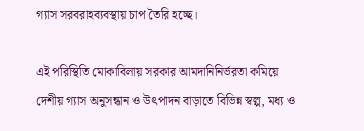গ্যাস সরবরাহব্যবস্থায় চাপ তৈরি হচ্ছে।

এই পরিস্থিতি মোকাবিলায় সরকার আমদানিনির্ভরতা কমিয়ে দেশীয় গ্যাস অনুসন্ধান ও উৎপাদন বাড়াতে বিভিন্ন স্বল্প, মধ্য ও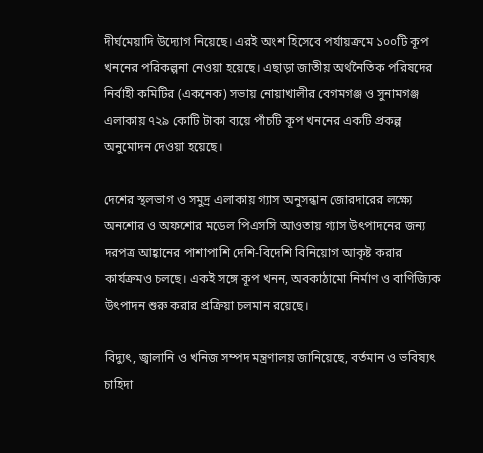দীর্ঘমেয়াদি উদ্যোগ নিয়েছে। এরই অংশ হিসেবে পর্যায়ক্রমে ১০০টি কূপ খননের পরিকল্পনা নেওয়া হয়েছে। এছাড়া জাতীয় অর্থনৈতিক পরিষদের নির্বাহী কমিটির (একনেক) সভায় নোয়াখালীর বেগমগঞ্জ ও সুনামগঞ্জ এলাকায় ৭২৯ কোটি টাকা ব্যয়ে পাঁচটি কূপ খননের একটি প্রকল্প অনুমোদন দেওয়া হয়েছে।

দেশের স্থলভাগ ও সমুদ্র এলাকায় গ্যাস অনুসন্ধান জোরদারের লক্ষ্যে অনশোর ও অফশোর মডেল পিএসসি আওতায় গ্যাস উৎপাদনের জন্য দরপত্র আহ্বানের পাশাপাশি দেশি-বিদেশি বিনিয়োগ আকৃষ্ট করার কার্যক্রমও চলছে। একই সঙ্গে কূপ খনন, অবকাঠামো নির্মাণ ও বাণিজ্যিক উৎপাদন শুরু করার প্রক্রিয়া চলমান রয়েছে।

বিদ্যুৎ, জ্বালানি ও খনিজ সম্পদ মন্ত্রণালয় জানিয়েছে, বর্তমান ও ভবিষ্যৎ চাহিদা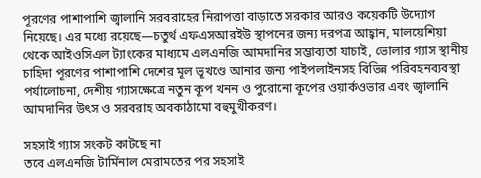পূরণের পাশাপাশি জ্বালানি সরবরাহের নিরাপত্তা বাড়াতে সরকার আরও কয়েকটি উদ্যোগ নিয়েছে। এর মধ্যে রয়েছে—চতুর্থ এফএসআরইউ স্থাপনের জন্য দরপত্র আহ্বান, মালয়েশিয়া থেকে আইওসিএল ট্যাংকের মাধ্যমে এলএনজি আমদানির সম্ভাব্যতা যাচাই, ভোলার গ্যাস স্থানীয় চাহিদা পূরণের পাশাপাশি দেশের মূল ভূখণ্ডে আনার জন্য পাইপলাইনসহ বিভিন্ন পরিবহনব্যবস্থা পর্যালোচনা, দেশীয় গ্যাসক্ষেত্রে নতুন কূপ খনন ও পুরোনো কূপের ওয়ার্কওভার এবং জ্বালানি আমদানির উৎস ও সরবরাহ অবকাঠামো বহুমুখীকরণ।

সহসাই গ্যাস সংকট কাটছে না
তবে এলএনজি টার্মিনাল মেরামতের পর সহসাই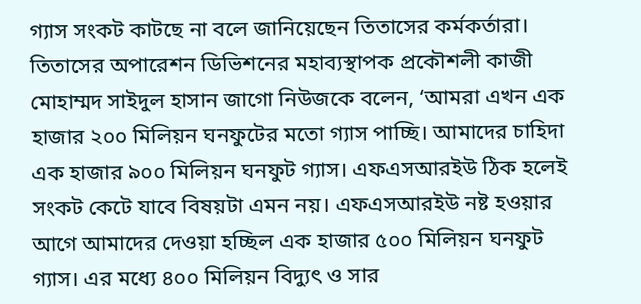গ্যাস সংকট কাটছে না বলে জানিয়েছেন তিতাসের কর্মকর্তারা। তিতাসের অপারেশন ডিভিশনের মহাব্যস্থাপক প্রকৌশলী কাজী মোহাম্মদ সাইদুল হাসান জাগো নিউজকে বলেন, ‘আমরা এখন এক হাজার ২০০ মিলিয়ন ঘনফুটের মতো গ্যাস পাচ্ছি। আমাদের চাহিদা এক হাজার ৯০০ মিলিয়ন ঘনফুট গ্যাস। এফএসআরইউ ঠিক হলেই সংকট কেটে যাবে বিষয়টা এমন নয়। এফএসআরইউ নষ্ট হওয়ার আগে আমাদের দেওয়া হচ্ছিল এক হাজার ৫০০ মিলিয়ন ঘনফুট গ্যাস। এর মধ্যে ৪০০ মিলিয়ন বিদ্যুৎ ও সার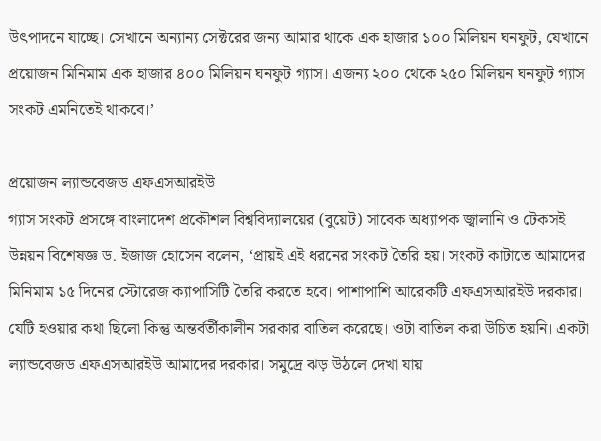উৎপাদনে যাচ্ছে। সেখানে অন্যান্য সেক্টরের জন্য আমার থাকে এক হাজার ১০০ মিলিয়ন ঘনফুট, যেখানে প্রয়োজন মিনিমাম এক হাজার ৪০০ মিলিয়ন ঘনফুট গ্যাস। এজন্য ২০০ থেকে ২৫০ মিলিয়ন ঘনফুট গ্যাস সংকট এমনিতেই থাকবে।’

প্রয়োজন ল্যান্ডবেজড এফএসআরইউ
গ্যাস সংকট প্রসঙ্গে বাংলাদেশ প্রকৌশল বিশ্ববিদ্যালয়ের (বুয়েট) সাবেক অধ্যাপক জ্বালানি ও টেকসই উন্নয়ন বিশেষজ্ঞ ড. ইজাজ হোসেন বলেন, ‘প্রায়ই এই ধরনের সংকট তৈরি হয়। সংকট কাটাতে আমাদের মিনিমাম ১৫ দিনের স্টোরেজ ক্যাপাসিটি তৈরি করতে হবে। পাশাপাশি আরেকটি এফএসআরইউ দরকার। যেটি হওয়ার কথা ছিলো কিন্তু অন্তর্বর্তীকালীন সরকার বাতিল করেছে। ওটা বাতিল করা উচিত হয়নি। একটা ল্যান্ডবেজড এফএসআরইউ আমাদের দরকার। সমুদ্রে ঝড় উঠলে দেখা যায়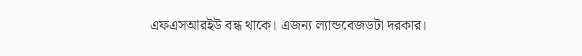এফএসআরইউ বন্ধ থাকে। এজন্য ল্যান্ডবেজডটা দরকার।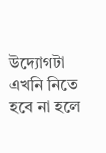উদ্যোগটা এখনি নিতে হবে না হলে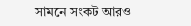সামনে সংকট আরও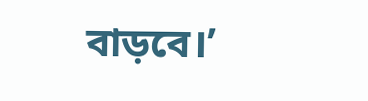বাড়বে।’